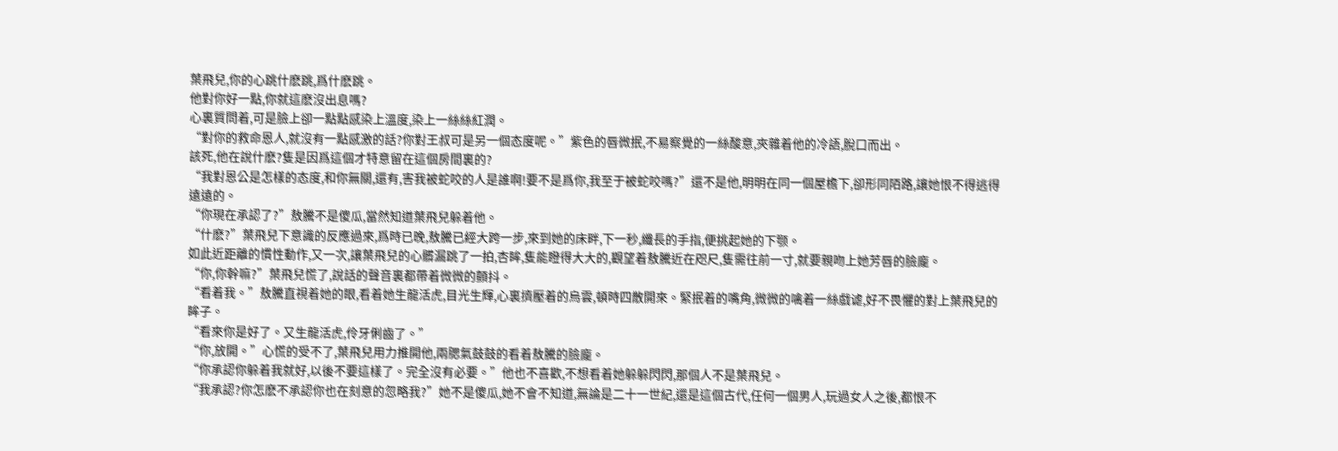葉飛兒,你的心跳什麽跳,爲什麽跳。
他對你好一點,你就這麽沒出息嗎?
心裏質問着,可是臉上卻一點點感染上溫度,染上一絲絲紅潤。
“對你的救命恩人,就沒有一點感激的話?你對王叔可是另一個态度呢。”紫色的唇微抿,不易察覺的一絲酸意,夾雜着他的冷語,脫口而出。
該死,他在說什麽?隻是因爲這個才特意留在這個房間裏的?
“我對恩公是怎樣的态度,和你無關,還有,害我被蛇咬的人是誰啊!要不是爲你,我至于被蛇咬嗎?”還不是他,明明在同一個屋檐下,卻形同陌路,讓她恨不得逃得遠遠的。
“你現在承認了?”敖騰不是傻瓜,當然知道葉飛兒躲着他。
“什麽?”葉飛兒下意識的反應過來,爲時已晚,敖騰已經大跨一步,來到她的床畔,下一秒,纖長的手指,便挑起她的下颚。
如此近距離的慣性動作,又一次,讓葉飛兒的心髒漏跳了一拍,杏眸,隻能瞪得大大的,觀望着敖騰近在咫尺,隻需往前一寸,就要親吻上她芳唇的臉龐。
“你,你幹嘛?”葉飛兒慌了,說話的聲音裏都帶着微微的顫抖。
“看着我。”敖騰直視着她的眼,看着她生龍活虎,目光生輝,心裏擠壓着的烏雲,頓時四散開來。緊抿着的嘴角,微微的噙着一絲戲谑,好不畏懼的對上葉飛兒的眸子。
“看來你是好了。又生龍活虎,伶牙俐齒了。”
“你,放開。”心慌的受不了,葉飛兒用力推開他,兩腮氣鼓鼓的看着敖騰的臉龐。
“你承認你躲着我就好,以後不要這樣了。完全沒有必要。”他也不喜歡,不想看着她躲躲閃閃,那個人不是葉飛兒。
“我承認?你怎麽不承認你也在刻意的忽略我?”她不是傻瓜,她不會不知道,無論是二十一世紀,還是這個古代,任何一個男人,玩過女人之後,都恨不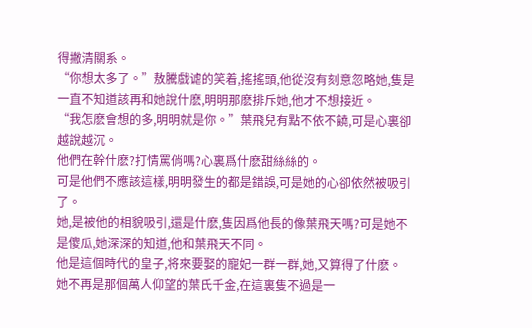得撇清關系。
“你想太多了。”敖騰戲谑的笑着,搖搖頭,他從沒有刻意忽略她,隻是一直不知道該再和她說什麽,明明那麽排斥她,他才不想接近。
“我怎麽會想的多,明明就是你。”葉飛兒有點不依不饒,可是心裏卻越說越沉。
他們在幹什麽?打情罵俏嗎?心裏爲什麽甜絲絲的。
可是他們不應該這樣,明明發生的都是錯誤,可是她的心卻依然被吸引了。
她,是被他的相貌吸引,還是什麽,隻因爲他長的像葉飛天嗎?可是她不是傻瓜,她深深的知道,他和葉飛天不同。
他是這個時代的皇子,将來要娶的寵妃一群一群,她,又算得了什麽。
她不再是那個萬人仰望的葉氏千金,在這裏隻不過是一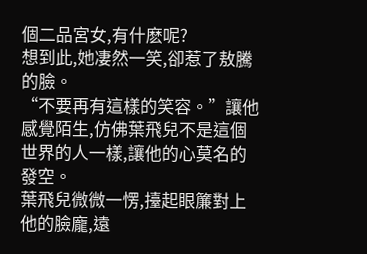個二品宮女,有什麽呢?
想到此,她凄然一笑,卻惹了敖騰的臉。
“不要再有這樣的笑容。”讓他感覺陌生,仿佛葉飛兒不是這個世界的人一樣,讓他的心莫名的發空。
葉飛兒微微一愣,擡起眼簾對上他的臉龐,遠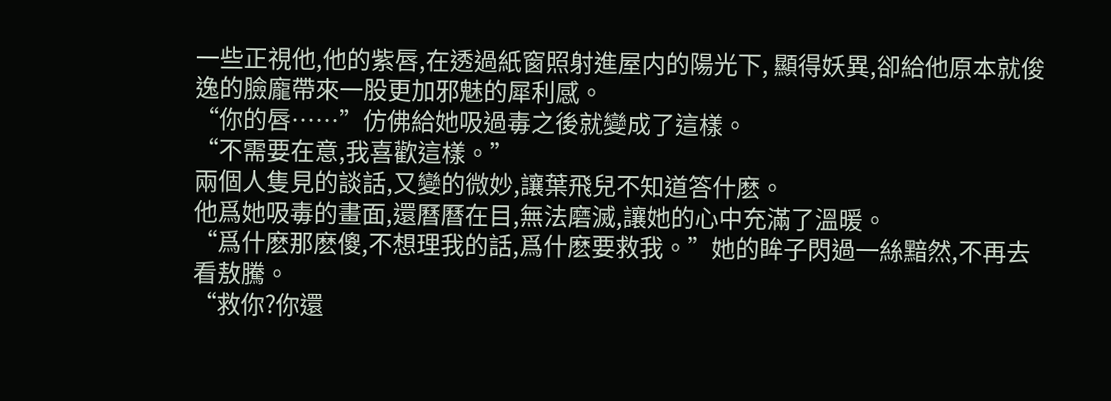一些正視他,他的紫唇,在透過紙窗照射進屋内的陽光下, 顯得妖異,卻給他原本就俊逸的臉龐帶來一股更加邪魅的犀利感。
“你的唇……”仿佛給她吸過毒之後就變成了這樣。
“不需要在意,我喜歡這樣。”
兩個人隻見的談話,又變的微妙,讓葉飛兒不知道答什麽。
他爲她吸毒的畫面,還曆曆在目,無法磨滅,讓她的心中充滿了溫暖。
“爲什麽那麽傻,不想理我的話,爲什麽要救我。”她的眸子閃過一絲黯然,不再去看敖騰。
“救你?你還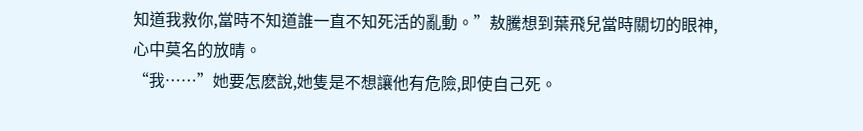知道我救你,當時不知道誰一直不知死活的亂動。”敖騰想到葉飛兒當時關切的眼神,心中莫名的放晴。
“我……”她要怎麽說,她隻是不想讓他有危險,即使自己死。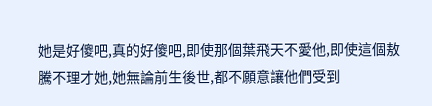她是好傻吧,真的好傻吧,即使那個葉飛天不愛他,即使這個敖騰不理才她,她無論前生後世,都不願意讓他們受到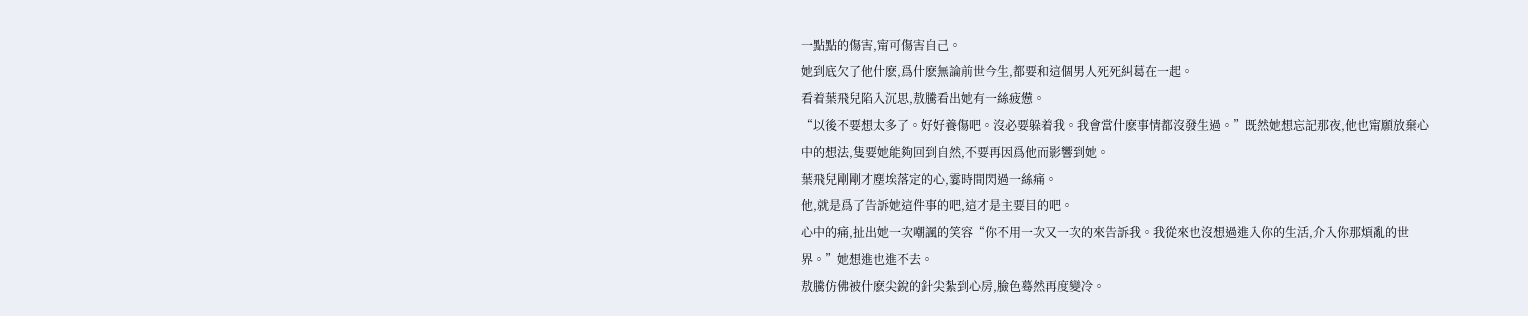一點點的傷害,甯可傷害自己。
她到底欠了他什麽,爲什麽無論前世今生,都要和這個男人死死糾葛在一起。
看着葉飛兒陷入沉思,敖騰看出她有一絲疲憊。
“以後不要想太多了。好好養傷吧。沒必要躲着我。我會當什麽事情都沒發生過。”既然她想忘記那夜,他也甯願放棄心中的想法,隻要她能夠回到自然,不要再因爲他而影響到她。
葉飛兒剛剛才塵埃落定的心,霎時間閃過一絲痛。
他,就是爲了告訴她這件事的吧,這才是主要目的吧。
心中的痛,扯出她一次嘲諷的笑容“你不用一次又一次的來告訴我。我從來也沒想過進入你的生活,介入你那煩亂的世界。”她想進也進不去。
敖騰仿佛被什麽尖銳的針尖紮到心房,臉色蓦然再度變冷。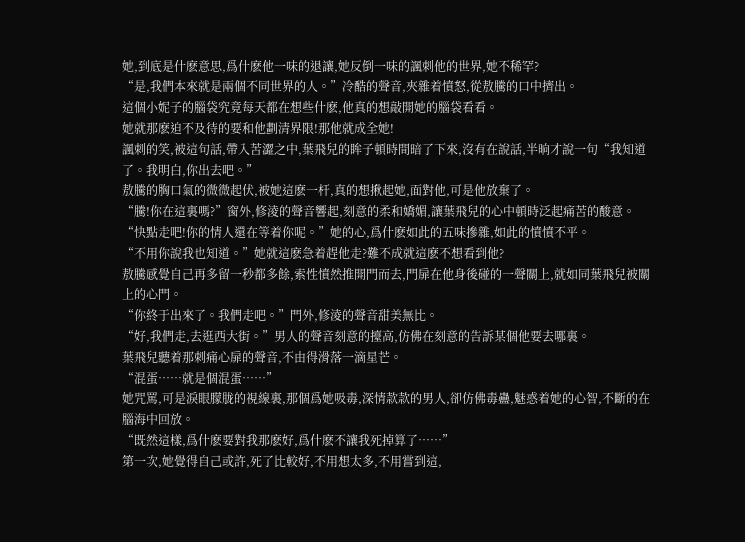她,到底是什麽意思,爲什麽他一味的退讓,她反倒一味的諷刺他的世界,她不稀罕?
“是,我們本來就是兩個不同世界的人。”冷酷的聲音,夾雜着憤怒,從敖騰的口中擠出。
這個小妮子的腦袋究竟每天都在想些什麽,他真的想敲開她的腦袋看看。
她就那麽迫不及待的要和他劃清界限!那他就成全她!
諷刺的笑,被這句話,帶入苦澀之中,葉飛兒的眸子頓時間暗了下來,沒有在說話,半晌才說一句“我知道了。我明白,你出去吧。”
敖騰的胸口氣的微微起伏,被她這麽一杆,真的想揪起她,面對他,可是他放棄了。
“騰!你在這裏嗎?”窗外,修淩的聲音響起,刻意的柔和嬌媚,讓葉飛兒的心中頓時泛起痛苦的酸意。
“快點走吧!你的情人還在等着你呢。”她的心,爲什麽如此的五味摻雜,如此的憤憤不平。
“不用你說我也知道。”她就這麽急着趕他走?難不成就這麽不想看到他?
敖騰感覺自己再多留一秒都多餘,索性憤然推開門而去,門扉在他身後碰的一聲關上,就如同葉飛兒被關上的心門。
“你終于出來了。我們走吧。”門外,修淩的聲音甜美無比。
“好,我們走,去逛西大街。”男人的聲音刻意的擡高,仿佛在刻意的告訴某個他要去哪裏。
葉飛兒聽着那刺痛心扉的聲音,不由得滑落一滴星芒。
“混蛋……就是個混蛋……”
她咒罵,可是淚眼朦胧的視線裏,那個爲她吸毒,深情款款的男人,卻仿佛毒蠱,魅惑着她的心智,不斷的在腦海中回放。
“既然這樣,爲什麽要對我那麽好,爲什麽不讓我死掉算了……”
第一次,她覺得自己或許,死了比較好,不用想太多,不用嘗到這,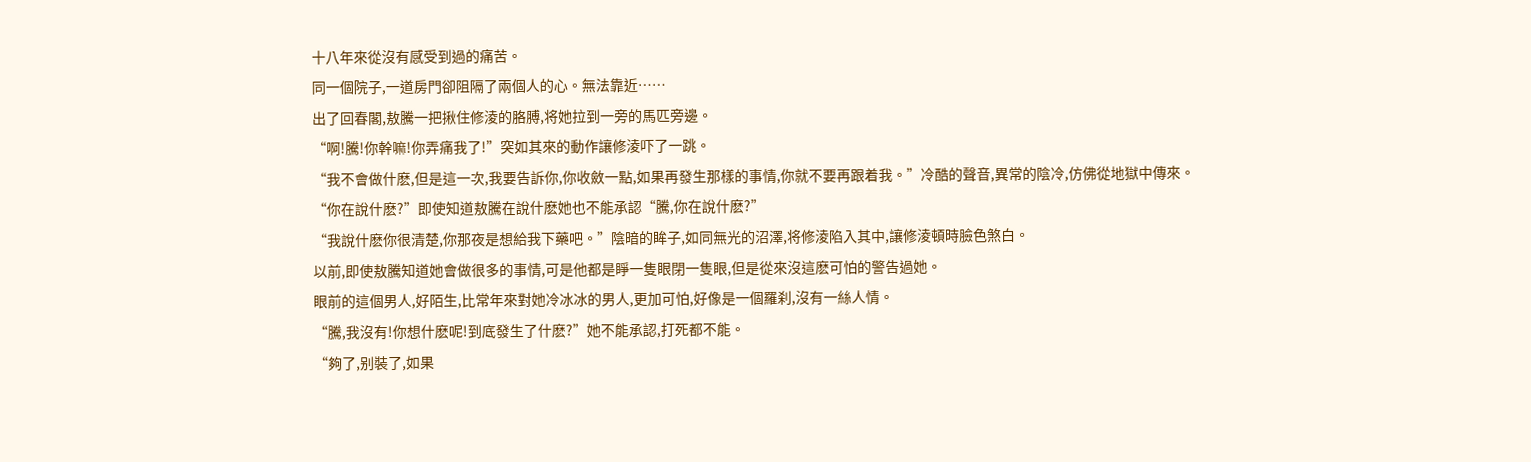十八年來從沒有感受到過的痛苦。
同一個院子,一道房門卻阻隔了兩個人的心。無法靠近……
出了回春閣,敖騰一把揪住修淩的胳膊,将她拉到一旁的馬匹旁邊。
“啊!騰!你幹嘛!你弄痛我了!”突如其來的動作讓修淩吓了一跳。
“我不會做什麽,但是這一次,我要告訴你,你收斂一點,如果再發生那樣的事情,你就不要再跟着我。”冷酷的聲音,異常的陰冷,仿佛從地獄中傳來。
“你在說什麽?”即使知道敖騰在說什麽她也不能承認“騰,你在說什麽?”
“我說什麽你很清楚,你那夜是想給我下藥吧。”陰暗的眸子,如同無光的沼澤,将修淩陷入其中,讓修淩頓時臉色煞白。
以前,即使敖騰知道她會做很多的事情,可是他都是睜一隻眼閉一隻眼,但是從來沒這麽可怕的警告過她。
眼前的這個男人,好陌生,比常年來對她冷冰冰的男人,更加可怕,好像是一個羅刹,沒有一絲人情。
“騰,我沒有!你想什麽呢!到底發生了什麽?”她不能承認,打死都不能。
“夠了,别裝了,如果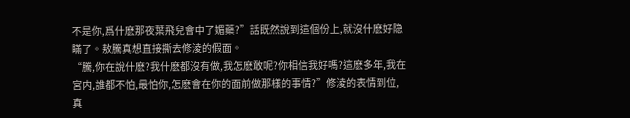不是你,爲什麽那夜葉飛兒會中了媚藥?”話既然說到這個份上,就沒什麽好隐瞞了。敖騰真想直接撕去修淩的假面。
“騰,你在說什麽?我什麽都沒有做,我怎麽敢呢?你相信我好嗎?這麽多年,我在宮内,誰都不怕,最怕你,怎麽會在你的面前做那樣的事情?”修淩的表情到位,真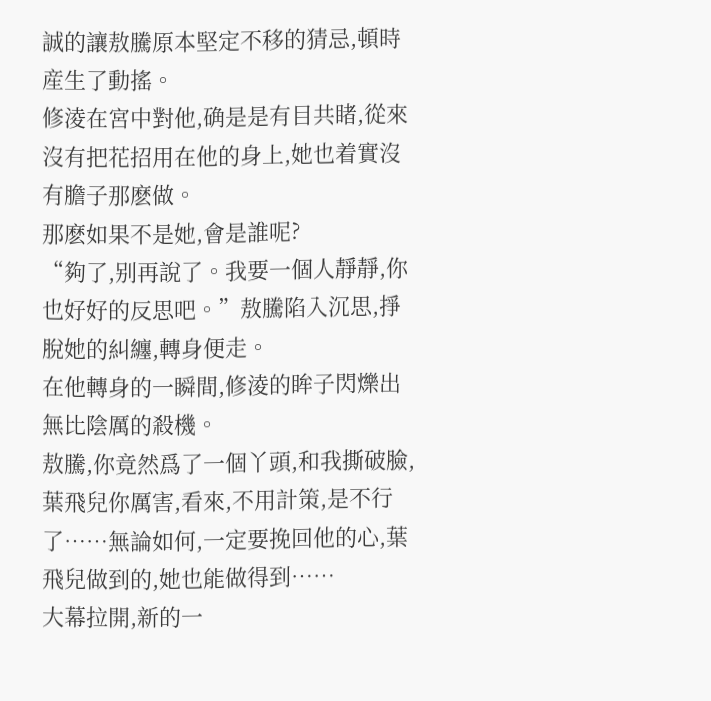誠的讓敖騰原本堅定不移的猜忌,頓時産生了動搖。
修淩在宮中對他,确是是有目共睹,從來沒有把花招用在他的身上,她也着實沒有膽子那麽做。
那麽如果不是她,會是誰呢?
“夠了,别再說了。我要一個人靜靜,你也好好的反思吧。”敖騰陷入沉思,掙脫她的糾纏,轉身便走。
在他轉身的一瞬間,修淩的眸子閃爍出無比陰厲的殺機。
敖騰,你竟然爲了一個丫頭,和我撕破臉,葉飛兒你厲害,看來,不用計策,是不行了……無論如何,一定要挽回他的心,葉飛兒做到的,她也能做得到……
大幕拉開,新的一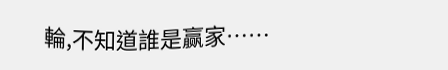輪,不知道誰是赢家……